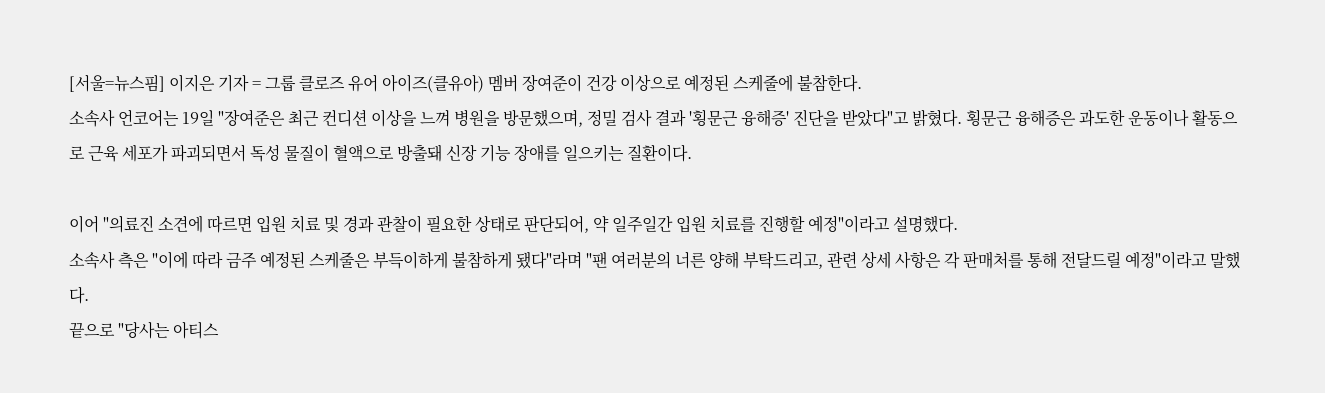[서울=뉴스핌] 이지은 기자 = 그룹 클로즈 유어 아이즈(클유아) 멤버 장여준이 건강 이상으로 예정된 스케줄에 불참한다.
소속사 언코어는 19일 "장여준은 최근 컨디션 이상을 느껴 병원을 방문했으며, 정밀 검사 결과 '횡문근 융해증' 진단을 받았다"고 밝혔다. 횡문근 융해증은 과도한 운동이나 활동으로 근육 세포가 파괴되면서 독성 물질이 혈액으로 방출돼 신장 기능 장애를 일으키는 질환이다.

이어 "의료진 소견에 따르면 입원 치료 및 경과 관찰이 필요한 상태로 판단되어, 약 일주일간 입원 치료를 진행할 예정"이라고 설명했다.
소속사 측은 "이에 따라 금주 예정된 스케줄은 부득이하게 불참하게 됐다"라며 "팬 여러분의 너른 양해 부탁드리고, 관련 상세 사항은 각 판매처를 통해 전달드릴 예정"이라고 말했다.
끝으로 "당사는 아티스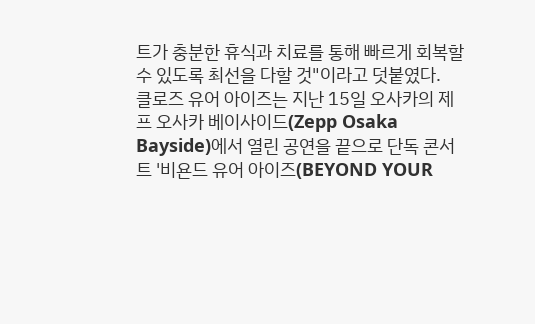트가 충분한 휴식과 치료를 통해 빠르게 회복할 수 있도록 최선을 다할 것"이라고 덧붙였다.
클로즈 유어 아이즈는 지난 15일 오사카의 제프 오사카 베이사이드(Zepp Osaka Bayside)에서 열린 공연을 끝으로 단독 콘서트 '비욘드 유어 아이즈(BEYOND YOUR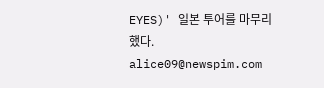EYES)' 일본 투어를 마무리했다.
alice09@newspim.com